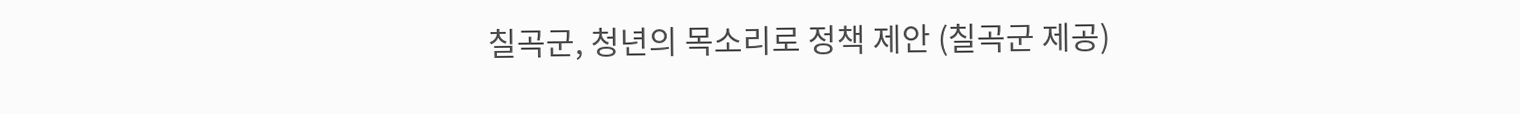칠곡군, 청년의 목소리로 정책 제안 (칠곡군 제공)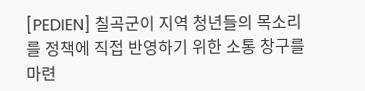[PEDIEN] 칠곡군이 지역 청년들의 목소리를 정책에 직접 반영하기 위한 소통 창구를 마련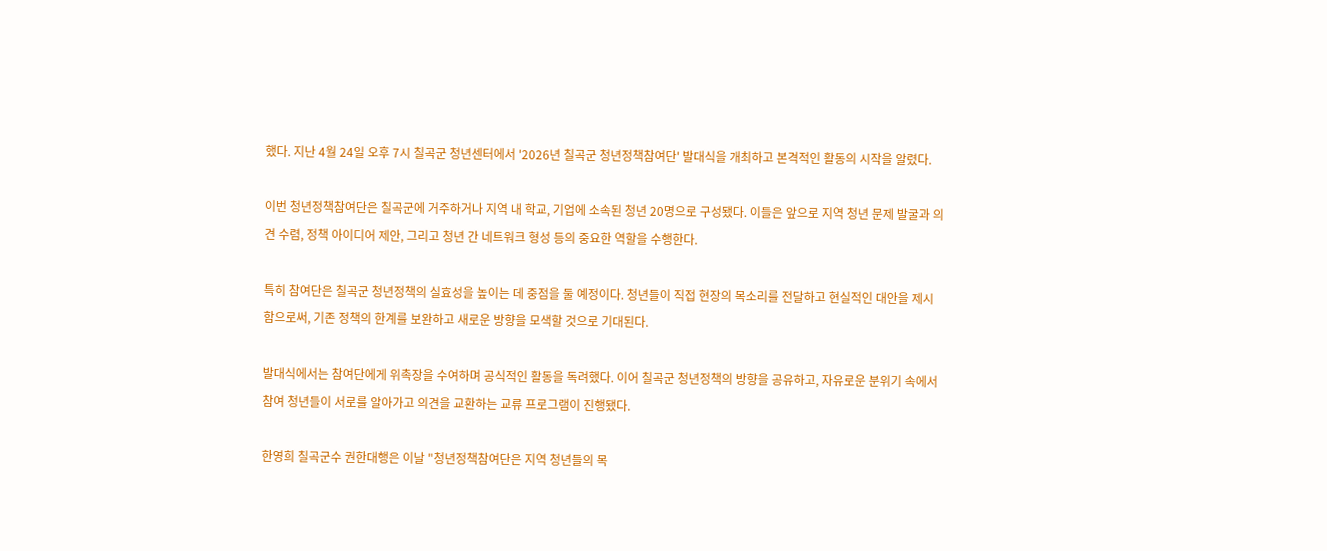했다. 지난 4월 24일 오후 7시 칠곡군 청년센터에서 '2026년 칠곡군 청년정책참여단' 발대식을 개최하고 본격적인 활동의 시작을 알렸다.

이번 청년정책참여단은 칠곡군에 거주하거나 지역 내 학교, 기업에 소속된 청년 20명으로 구성됐다. 이들은 앞으로 지역 청년 문제 발굴과 의견 수렴, 정책 아이디어 제안, 그리고 청년 간 네트워크 형성 등의 중요한 역할을 수행한다.

특히 참여단은 칠곡군 청년정책의 실효성을 높이는 데 중점을 둘 예정이다. 청년들이 직접 현장의 목소리를 전달하고 현실적인 대안을 제시함으로써, 기존 정책의 한계를 보완하고 새로운 방향을 모색할 것으로 기대된다.

발대식에서는 참여단에게 위촉장을 수여하며 공식적인 활동을 독려했다. 이어 칠곡군 청년정책의 방향을 공유하고, 자유로운 분위기 속에서 참여 청년들이 서로를 알아가고 의견을 교환하는 교류 프로그램이 진행됐다.

한영희 칠곡군수 권한대행은 이날 "청년정책참여단은 지역 청년들의 목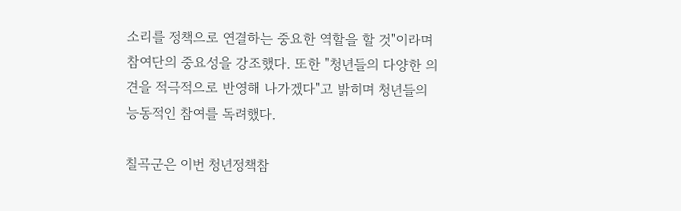소리를 정책으로 연결하는 중요한 역할을 할 것"이라며 참여단의 중요성을 강조했다. 또한 "청년들의 다양한 의견을 적극적으로 반영해 나가겠다"고 밝히며 청년들의 능동적인 참여를 독려했다.

칠곡군은 이번 청년정책참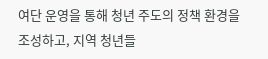여단 운영을 통해 청년 주도의 정책 환경을 조성하고, 지역 청년들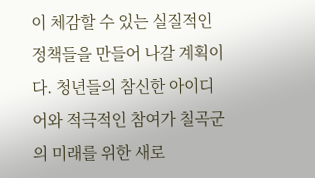이 체감할 수 있는 실질적인 정책들을 만들어 나갈 계획이다. 청년들의 참신한 아이디어와 적극적인 참여가 칠곡군의 미래를 위한 새로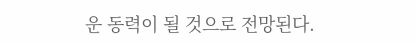운 동력이 될 것으로 전망된다.